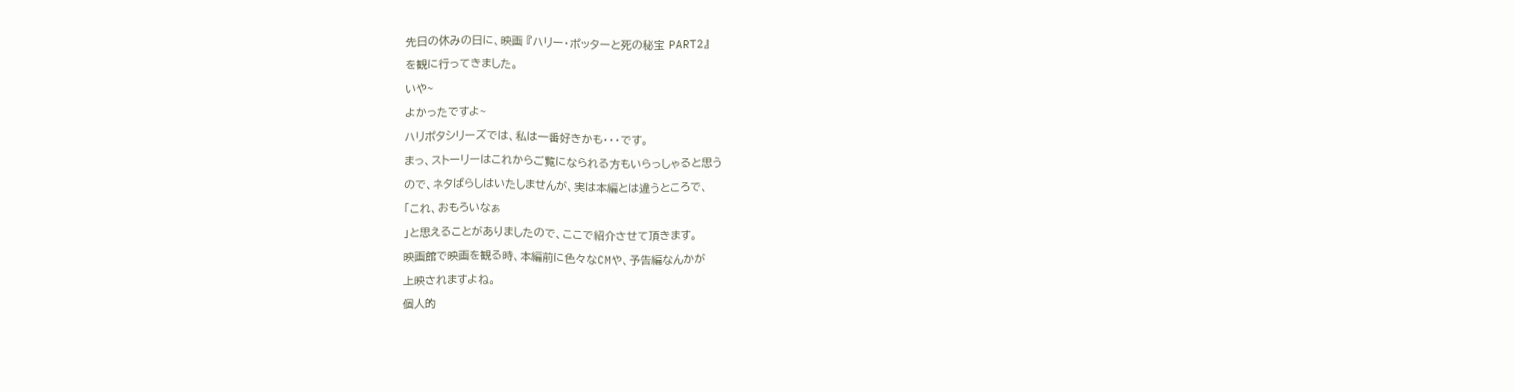先日の休みの日に、映画 『ハリー・ポッターと死の秘宝 PART2』
を観に行ってきました。
いや~
よかったですよ~
ハリポタシリーズでは、私は一番好きかも・・・です。
まっ、ストーリーはこれからご覧になられる方もいらっしゃると思う
ので、ネタばらしはいたしませんが、実は本編とは違うところで、
「これ、おもろいなぁ
」と思えることがありましたので、ここで紹介させて頂きます。
映画館で映画を観る時、本編前に色々なCMや、予告編なんかが
上映されますよね。
個人的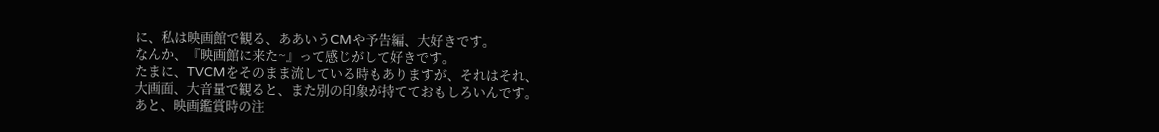に、私は映画館で観る、ああいうCMや予告編、大好きです。
なんか、『映画館に来た~』って感じがして好きです。
たまに、TVCMをそのまま流している時もありますが、それはそれ、
大画面、大音量で観ると、また別の印象が持てておもしろいんです。
あと、映画鑑賞時の注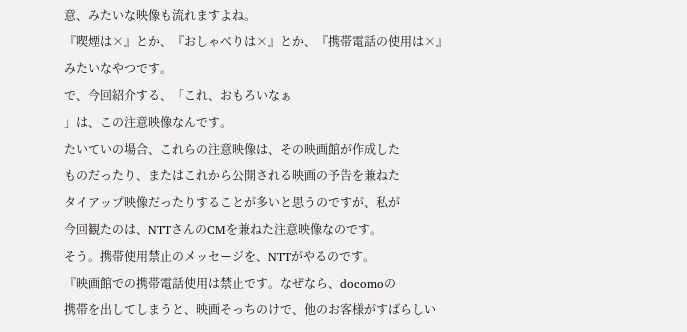意、みたいな映像も流れますよね。
『喫煙は×』とか、『おしゃべりは×』とか、『携帯電話の使用は×』
みたいなやつです。
で、今回紹介する、「これ、おもろいなぁ
」は、この注意映像なんです。
たいていの場合、これらの注意映像は、その映画館が作成した
ものだったり、またはこれから公開される映画の予告を兼ねた
タイアップ映像だったりすることが多いと思うのですが、私が
今回観たのは、NTTさんのCMを兼ねた注意映像なのです。
そう。携帯使用禁止のメッセージを、NTTがやるのです。
『映画館での携帯電話使用は禁止です。なぜなら、docomoの
携帯を出してしまうと、映画そっちのけで、他のお客様がすばらしい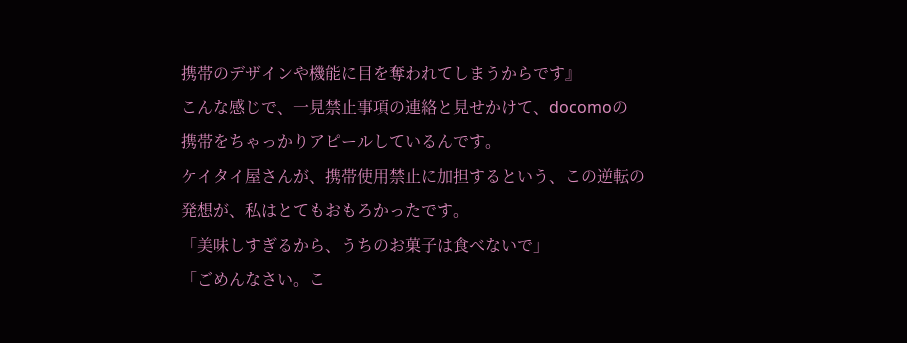携帯のデザインや機能に目を奪われてしまうからです』
こんな感じで、一見禁止事項の連絡と見せかけて、docomoの
携帯をちゃっかりアピールしているんです。
ケイタイ屋さんが、携帯使用禁止に加担するという、この逆転の
発想が、私はとてもおもろかったです。
「美味しすぎるから、うちのお菓子は食べないで」
「ごめんなさい。こ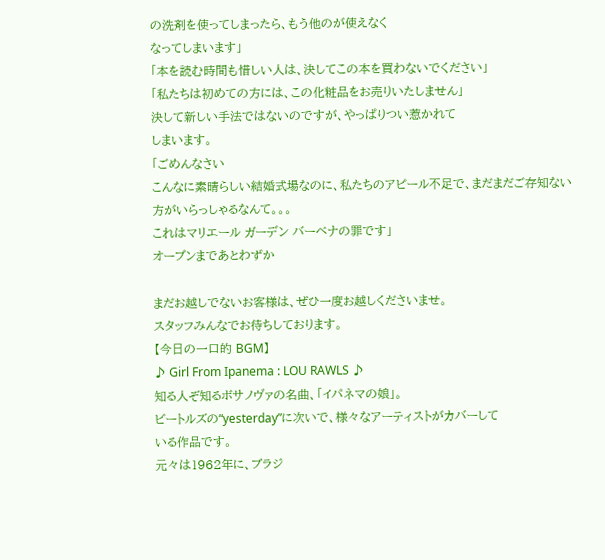の洗剤を使ってしまったら、もう他のが使えなく
なってしまいます」
「本を読む時間も惜しい人は、決してこの本を買わないでください」
「私たちは初めての方には、この化粧品をお売りいたしません」
決して新しい手法ではないのですが、やっぱりつい惹かれて
しまいます。
「ごめんなさい
こんなに素晴らしい結婚式場なのに、私たちのアピール不足で、まだまだご存知ない方がいらっしゃるなんて。。。
これはマリエール ガーデン バーベナの罪です」
オープンまであとわずか

まだお越しでないお客様は、ぜひ一度お越しくださいませ。
スタッフみんなでお待ちしております。
【今日の一口的 BGM】
♪ Girl From Ipanema : LOU RAWLS ♪
知る人ぞ知るボサノヴァの名曲、「イパネマの娘」。
ビートルズの“yesterday”に次いで、様々なアーティストがカバーして
いる作品です。
元々は1962年に、ブラジ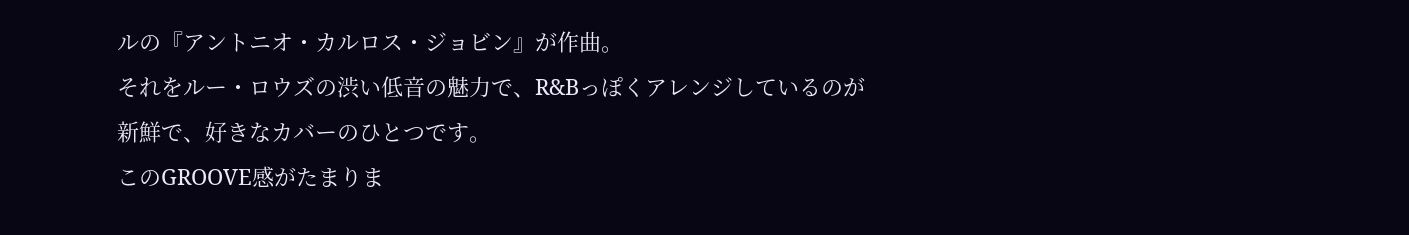ルの『アントニオ・カルロス・ジョビン』が作曲。
それをルー・ロウズの渋い低音の魅力で、R&Bっぽくアレンジしているのが
新鮮で、好きなカバーのひとつです。
このGROOVE感がたまりま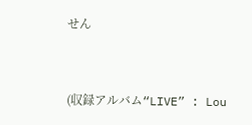せん


(収録アルバム“LIVE” : Lou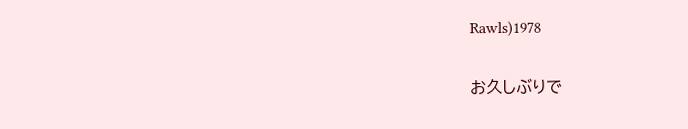Rawls)1978

お久しぶりで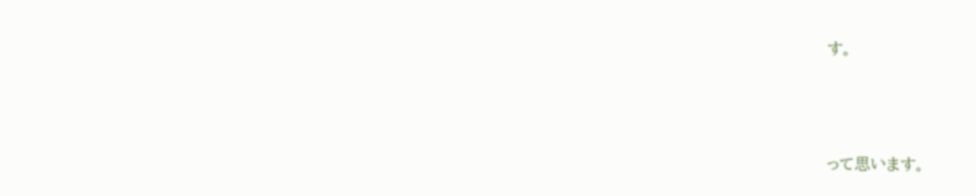す。



って思います。